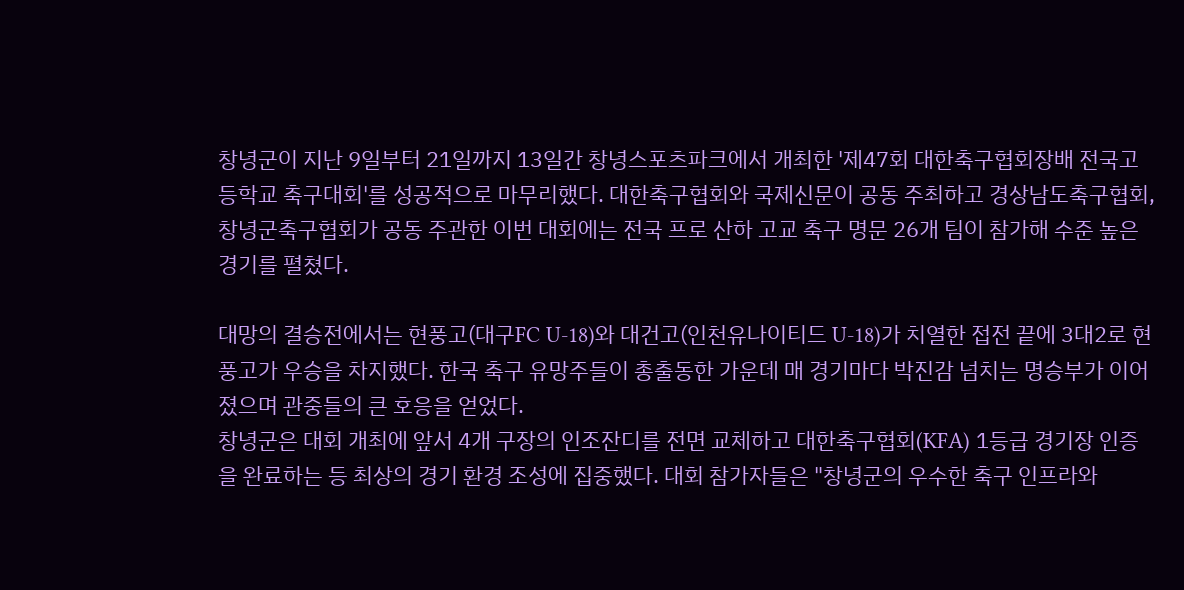창녕군이 지난 9일부터 21일까지 13일간 창녕스포츠파크에서 개최한 '제47회 대한축구협회장배 전국고등학교 축구대회'를 성공적으로 마무리했다. 대한축구협회와 국제신문이 공동 주최하고 경상남도축구협회, 창녕군축구협회가 공동 주관한 이번 대회에는 전국 프로 산하 고교 축구 명문 26개 팀이 참가해 수준 높은 경기를 펼쳤다.

대망의 결승전에서는 현풍고(대구FC U-18)와 대건고(인천유나이티드 U-18)가 치열한 접전 끝에 3대2로 현풍고가 우승을 차지했다. 한국 축구 유망주들이 총출동한 가운데 매 경기마다 박진감 넘치는 명승부가 이어졌으며 관중들의 큰 호응을 얻었다.
창녕군은 대회 개최에 앞서 4개 구장의 인조잔디를 전면 교체하고 대한축구협회(KFA) 1등급 경기장 인증을 완료하는 등 최상의 경기 환경 조성에 집중했다. 대회 참가자들은 "창녕군의 우수한 축구 인프라와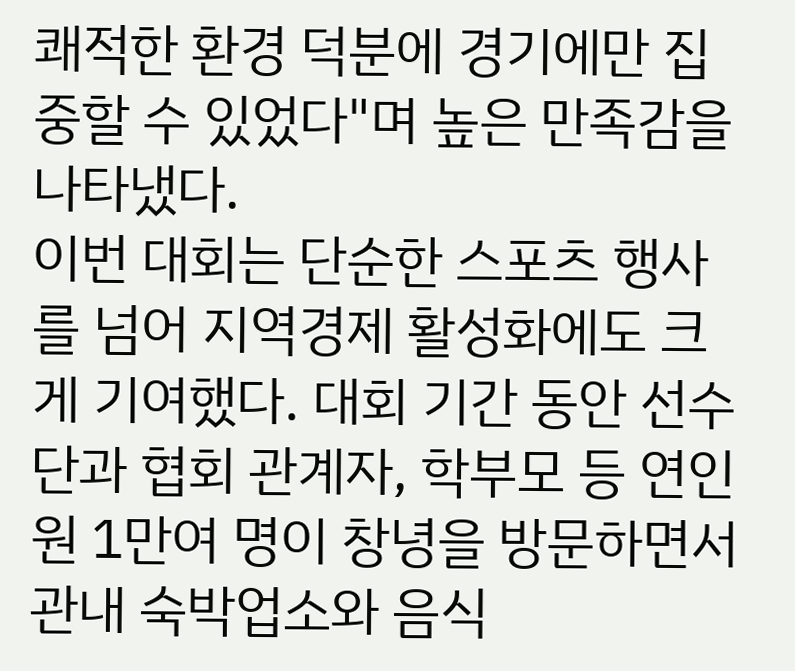쾌적한 환경 덕분에 경기에만 집중할 수 있었다"며 높은 만족감을 나타냈다.
이번 대회는 단순한 스포츠 행사를 넘어 지역경제 활성화에도 크게 기여했다. 대회 기간 동안 선수단과 협회 관계자, 학부모 등 연인원 1만여 명이 창녕을 방문하면서 관내 숙박업소와 음식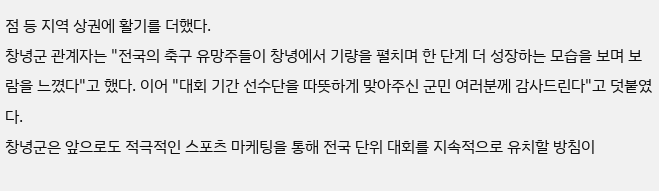점 등 지역 상권에 활기를 더했다.
창녕군 관계자는 "전국의 축구 유망주들이 창녕에서 기량을 펼치며 한 단계 더 성장하는 모습을 보며 보람을 느꼈다"고 했다. 이어 "대회 기간 선수단을 따뜻하게 맞아주신 군민 여러분께 감사드린다"고 덧붙였다.
창녕군은 앞으로도 적극적인 스포츠 마케팅을 통해 전국 단위 대회를 지속적으로 유치할 방침이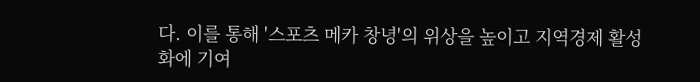다. 이를 통해 '스포츠 메카 창녕'의 위상을 높이고 지역경제 활성화에 기여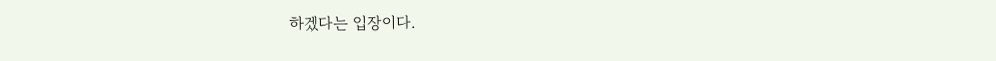하겠다는 입장이다.